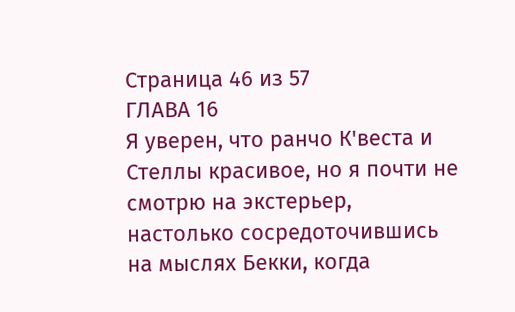Страница 46 из 57
ГЛАВА 16
Я уверен, что ранчо К'веста и Стеллы красивое, но я почти не смотрю на экстерьер, настолько сосредоточившись на мыслях Бекки, когда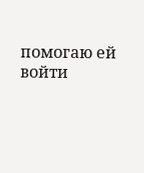помогаю ей войти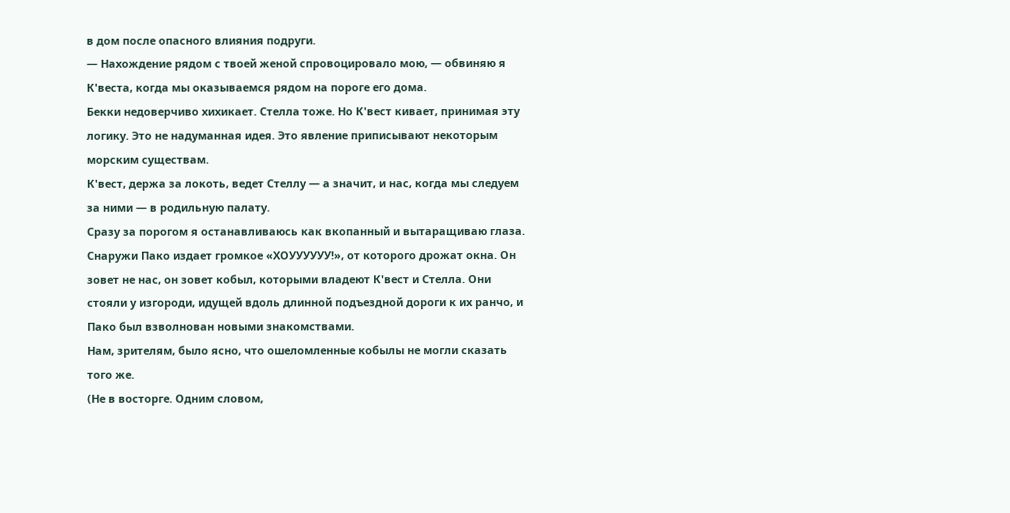в дом после опасного влияния подруги.
— Нахождение рядом с твоей женой спровоцировало мою, — обвиняю я К'веста, когда мы оказываемся рядом на пороге его дома.
Бекки недоверчиво хихикает. Стелла тоже. Но К'вест кивает, принимая эту логику. Это не надуманная идея. Это явление приписывают некоторым морским существам.
К'вест, держа за локоть, ведет Стеллу — а значит, и нас, когда мы следуем за ними — в родильную палату.
Сразу за порогом я останавливаюсь как вкопанный и вытаращиваю глаза.
Снаружи Пако издает громкое «ХОУУУУУУ!», от которого дрожат окна. Он зовет не нас, он зовет кобыл, которыми владеют К'вест и Стелла. Они стояли у изгороди, идущей вдоль длинной подъездной дороги к их ранчо, и Пако был взволнован новыми знакомствами.
Нам, зрителям, было ясно, что ошеломленные кобылы не могли сказать того же.
(Не в восторге. Одним словом,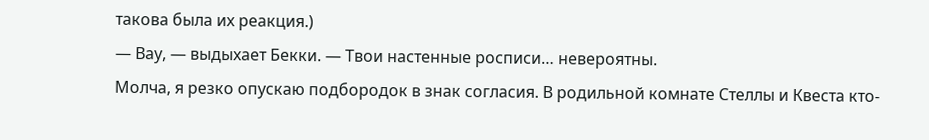такова была их реакция.)
— Вау, — выдыхает Бекки. — Твои настенные росписи… невероятны.
Молча, я резко опускаю подбородок в знак согласия. В родильной комнате Стеллы и Квеста кто-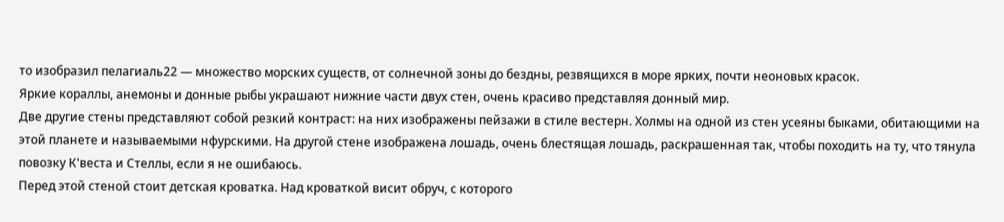то изобразил пелагиаль22 — множество морских существ, от солнечной зоны до бездны, резвящихся в море ярких, почти неоновых красок.
Яркие кораллы, анемоны и донные рыбы украшают нижние части двух стен, очень красиво представляя донный мир.
Две другие стены представляют собой резкий контраст: на них изображены пейзажи в стиле вестерн. Холмы на одной из стен усеяны быками, обитающими на этой планете и называемыми нфурскими. На другой стене изображена лошадь, очень блестящая лошадь, раскрашенная так, чтобы походить на ту, что тянула повозку К'веста и Стеллы, если я не ошибаюсь.
Перед этой стеной стоит детская кроватка. Над кроваткой висит обруч, с которого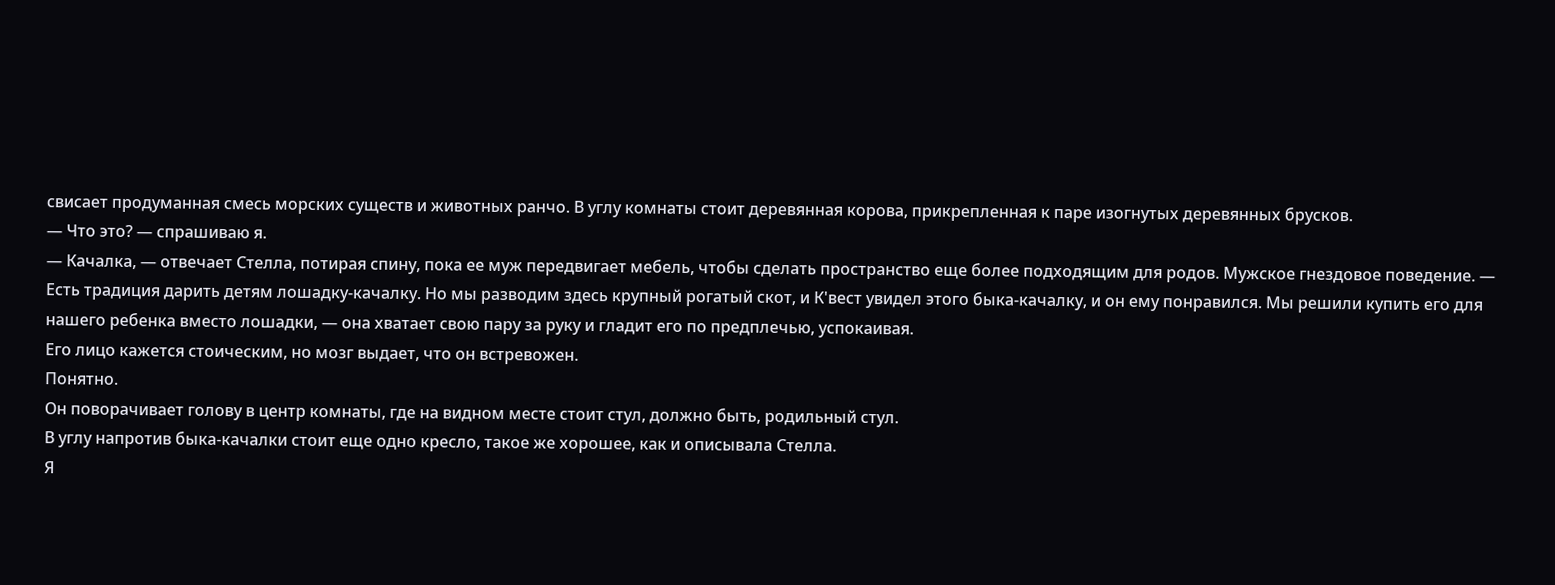свисает продуманная смесь морских существ и животных ранчо. В углу комнаты стоит деревянная корова, прикрепленная к паре изогнутых деревянных брусков.
— Что это? — спрашиваю я.
— Качалка, — отвечает Стелла, потирая спину, пока ее муж передвигает мебель, чтобы сделать пространство еще более подходящим для родов. Мужское гнездовое поведение. — Есть традиция дарить детям лошадку-качалку. Но мы разводим здесь крупный рогатый скот, и К'вест увидел этого быка-качалку, и он ему понравился. Мы решили купить его для нашего ребенка вместо лошадки, — она хватает свою пару за руку и гладит его по предплечью, успокаивая.
Его лицо кажется стоическим, но мозг выдает, что он встревожен.
Понятно.
Он поворачивает голову в центр комнаты, где на видном месте стоит стул, должно быть, родильный стул.
В углу напротив быка-качалки стоит еще одно кресло, такое же хорошее, как и описывала Стелла.
Я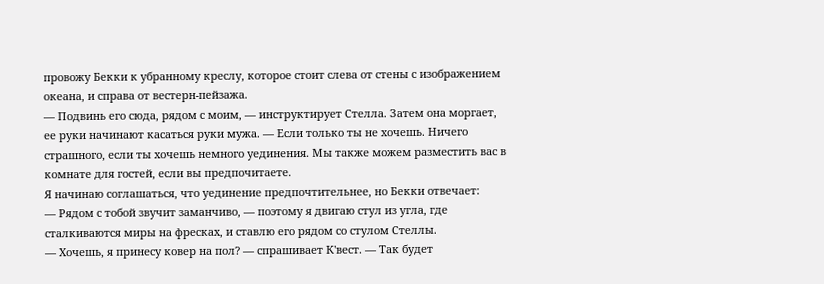провожу Бекки к убранному креслу, которое стоит слева от стены с изображением океана, и справа от вестерн-пейзажа.
— Подвинь его сюда, рядом с моим, — инструктирует Стелла. Затем она моргает, ее руки начинают касаться руки мужа. — Если только ты не хочешь. Ничего страшного, если ты хочешь немного уединения. Мы также можем разместить вас в комнате для гостей, если вы предпочитаете.
Я начинаю соглашаться, что уединение предпочтительнее, но Бекки отвечает:
— Рядом с тобой звучит заманчиво, — поэтому я двигаю стул из угла, где сталкиваются миры на фресках, и ставлю его рядом со стулом Стеллы.
— Хочешь, я принесу ковер на пол? — спрашивает К'вест. — Так будет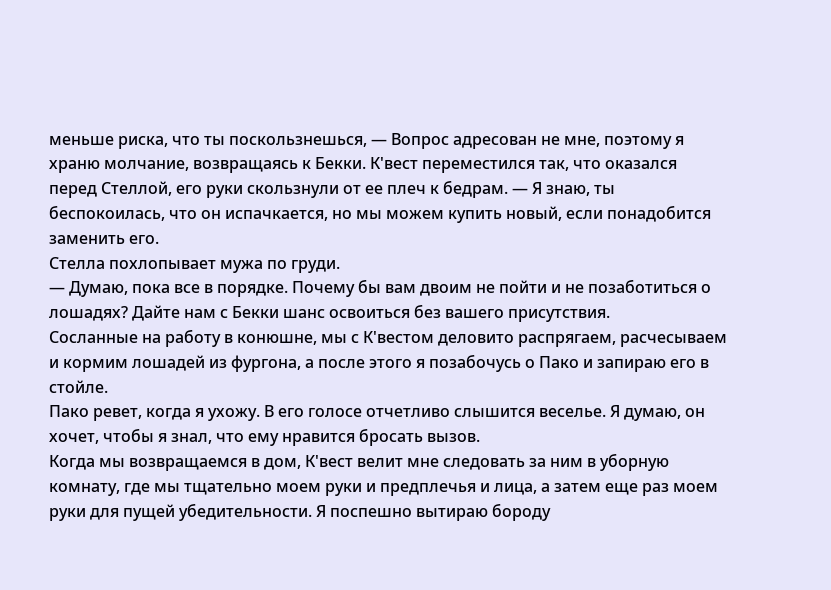меньше риска, что ты поскользнешься, — Вопрос адресован не мне, поэтому я храню молчание, возвращаясь к Бекки. К'вест переместился так, что оказался перед Стеллой, его руки скользнули от ее плеч к бедрам. — Я знаю, ты беспокоилась, что он испачкается, но мы можем купить новый, если понадобится заменить его.
Стелла похлопывает мужа по груди.
— Думаю, пока все в порядке. Почему бы вам двоим не пойти и не позаботиться о лошадях? Дайте нам с Бекки шанс освоиться без вашего присутствия.
Сосланные на работу в конюшне, мы с К'вестом деловито распрягаем, расчесываем и кормим лошадей из фургона, а после этого я позабочусь о Пако и запираю его в стойле.
Пако ревет, когда я ухожу. В его голосе отчетливо слышится веселье. Я думаю, он хочет, чтобы я знал, что ему нравится бросать вызов.
Когда мы возвращаемся в дом, К'вест велит мне следовать за ним в уборную комнату, где мы тщательно моем руки и предплечья и лица, а затем еще раз моем руки для пущей убедительности. Я поспешно вытираю бороду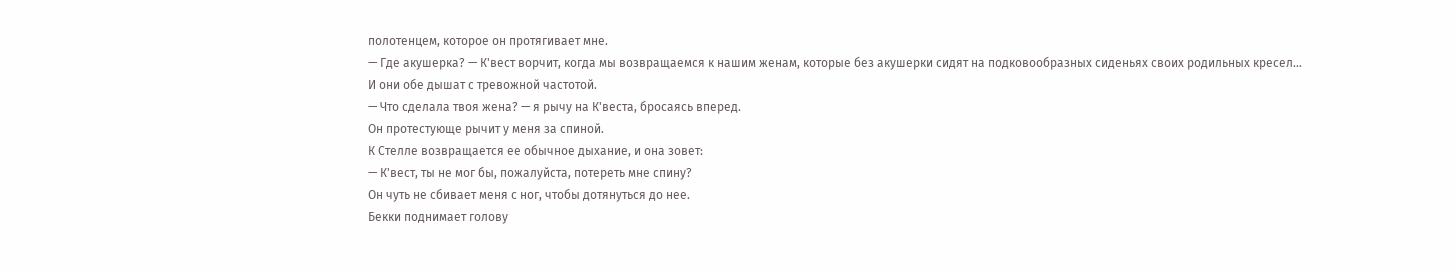полотенцем, которое он протягивает мне.
— Где акушерка? — К'вест ворчит, когда мы возвращаемся к нашим женам, которые без акушерки сидят на подковообразных сиденьях своих родильных кресел…
И они обе дышат с тревожной частотой.
— Что сделала твоя жена? — я рычу на К'веста, бросаясь вперед.
Он протестующе рычит у меня за спиной.
К Стелле возвращается ее обычное дыхание, и она зовет:
— К'вест, ты не мог бы, пожалуйста, потереть мне спину?
Он чуть не сбивает меня с ног, чтобы дотянуться до нее.
Бекки поднимает голову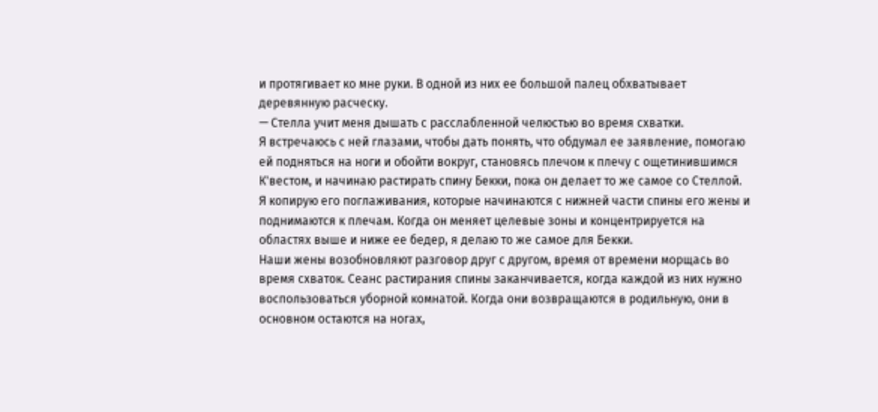и протягивает ко мне руки. В одной из них ее большой палец обхватывает деревянную расческу.
— Стелла учит меня дышать с расслабленной челюстью во время схватки.
Я встречаюсь с ней глазами, чтобы дать понять, что обдумал ее заявление, помогаю ей подняться на ноги и обойти вокруг, становясь плечом к плечу с ощетинившимся К'вестом, и начинаю растирать спину Бекки, пока он делает то же самое со Стеллой.
Я копирую его поглаживания, которые начинаются с нижней части спины его жены и поднимаются к плечам. Когда он меняет целевые зоны и концентрируется на областях выше и ниже ее бедер, я делаю то же самое для Бекки.
Наши жены возобновляют разговор друг с другом, время от времени морщась во время схваток. Сеанс растирания спины заканчивается, когда каждой из них нужно воспользоваться уборной комнатой. Когда они возвращаются в родильную, они в основном остаются на ногах,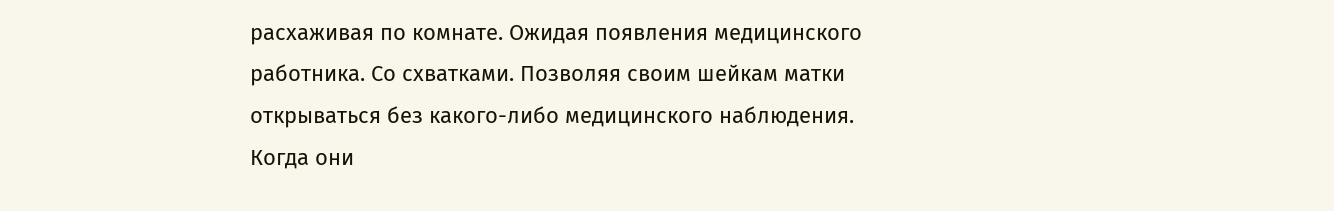расхаживая по комнате. Ожидая появления медицинского работника. Со схватками. Позволяя своим шейкам матки открываться без какого-либо медицинского наблюдения.
Когда они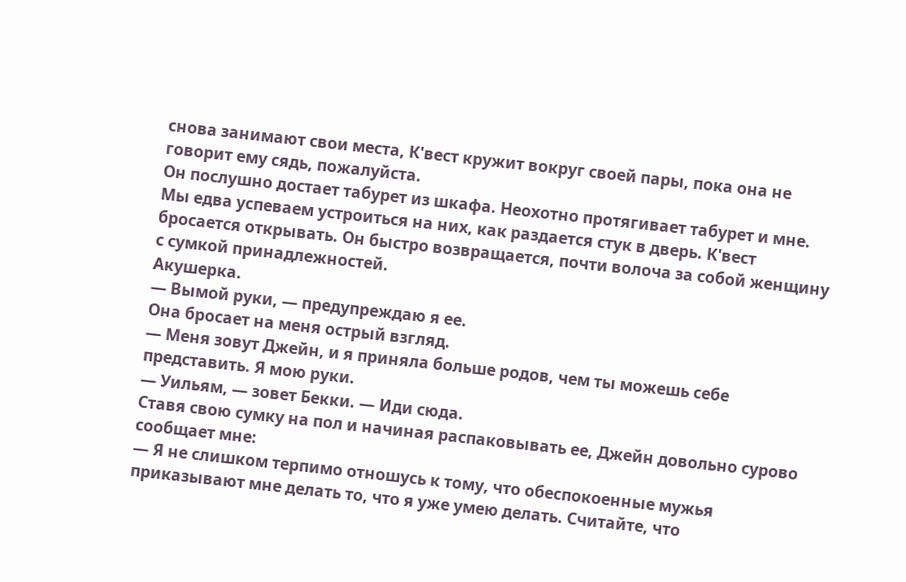снова занимают свои места, К'вест кружит вокруг своей пары, пока она не говорит ему сядь, пожалуйста.
Он послушно достает табурет из шкафа. Неохотно протягивает табурет и мне.
Мы едва успеваем устроиться на них, как раздается стук в дверь. К'вест бросается открывать. Он быстро возвращается, почти волоча за собой женщину с сумкой принадлежностей.
Акушерка.
— Вымой руки, — предупреждаю я ее.
Она бросает на меня острый взгляд.
— Меня зовут Джейн, и я приняла больше родов, чем ты можешь себе представить. Я мою руки.
— Уильям, — зовет Бекки. — Иди сюда.
Ставя свою сумку на пол и начиная распаковывать ее, Джейн довольно сурово сообщает мне:
— Я не слишком терпимо отношусь к тому, что обеспокоенные мужья приказывают мне делать то, что я уже умею делать. Считайте, что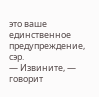это ваше единственное предупреждение, сэр.
— Извините, — говорит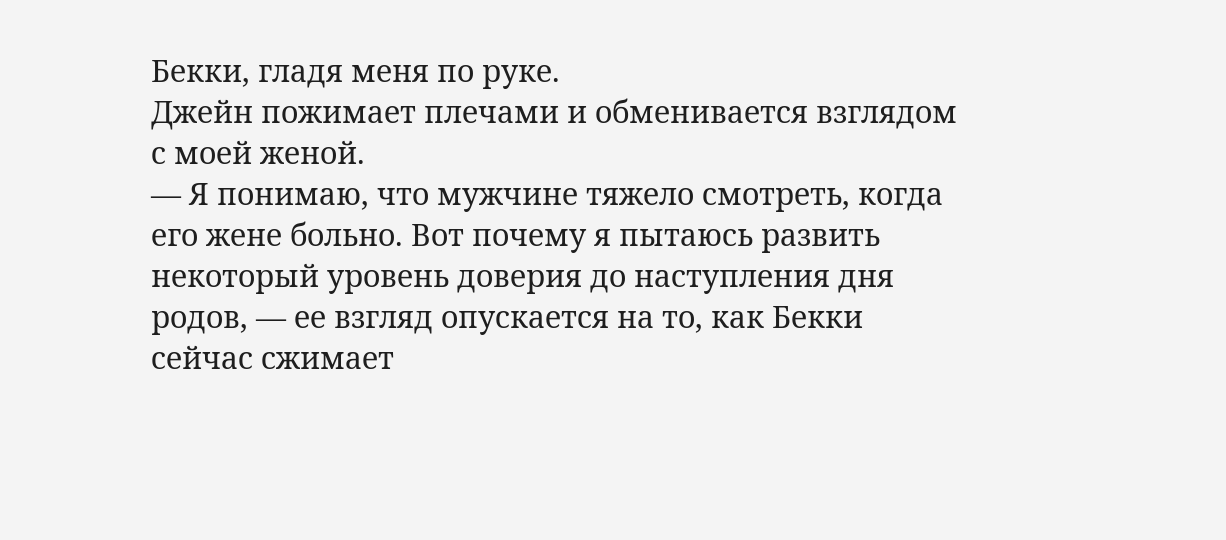Бекки, гладя меня по руке.
Джейн пожимает плечами и обменивается взглядом с моей женой.
— Я понимаю, что мужчине тяжело смотреть, когда его жене больно. Вот почему я пытаюсь развить некоторый уровень доверия до наступления дня родов, — ее взгляд опускается на то, как Бекки сейчас сжимает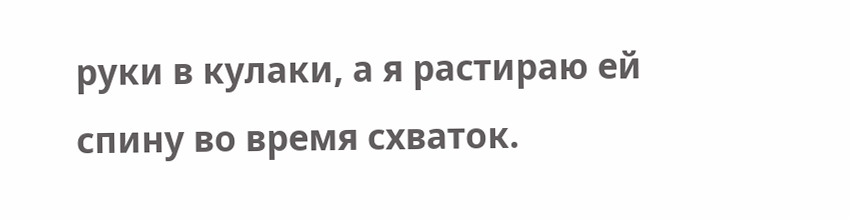руки в кулаки, а я растираю ей спину во время схваток.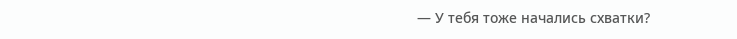— У тебя тоже начались схватки?